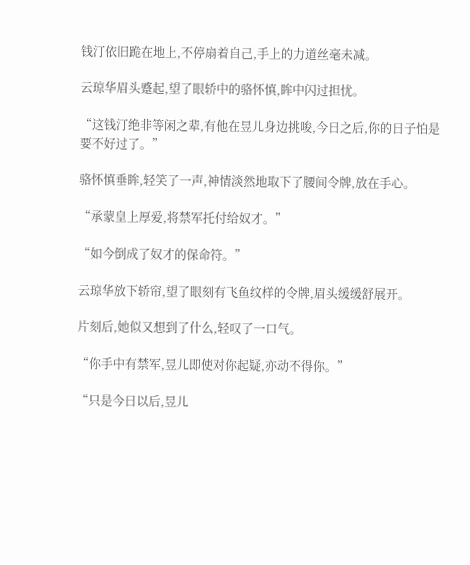钱汀依旧跪在地上,不停扇着自己,手上的力道丝毫未减。

云琼华眉头蹙起,望了眼轿中的骆怀慎,眸中闪过担忧。

“这钱汀绝非等闲之辈,有他在昱儿身边挑唆,今日之后,你的日子怕是要不好过了。”

骆怀慎垂眸,轻笑了一声,神情淡然地取下了腰间令牌,放在手心。

“承蒙皇上厚爱,将禁军托付给奴才。”

“如今倒成了奴才的保命符。”

云琼华放下轿帘,望了眼刻有飞鱼纹样的令牌,眉头缓缓舒展开。

片刻后,她似又想到了什么,轻叹了一口气。

“你手中有禁军,昱儿即使对你起疑,亦动不得你。”

“只是今日以后,昱儿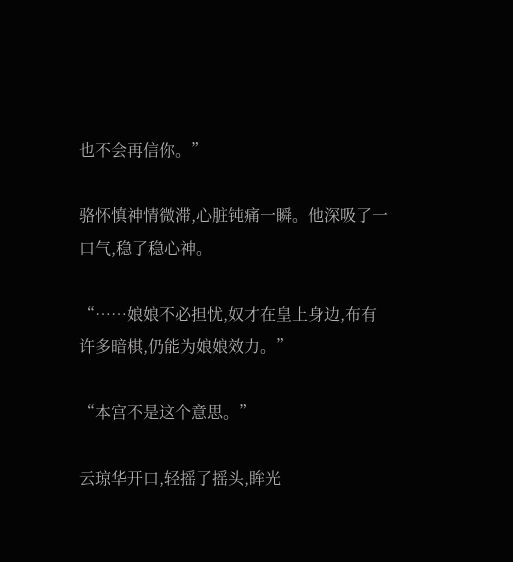也不会再信你。”

骆怀慎神情微滞,心脏钝痛一瞬。他深吸了一口气,稳了稳心神。

“……娘娘不必担忧,奴才在皇上身边,布有许多暗棋,仍能为娘娘效力。”

“本宫不是这个意思。”

云琼华开口,轻摇了摇头,眸光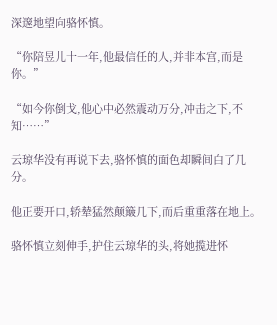深邃地望向骆怀慎。

“你陪昱儿十一年,他最信任的人,并非本宫,而是你。”

“如今你倒戈,他心中必然震动万分,冲击之下,不知……”

云琼华没有再说下去,骆怀慎的面色却瞬间白了几分。

他正要开口,轿辇猛然颠簸几下,而后重重落在地上。

骆怀慎立刻伸手,护住云琼华的头,将她揽进怀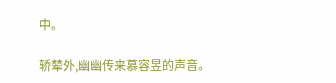中。

轿辇外,幽幽传来慕容昱的声音。